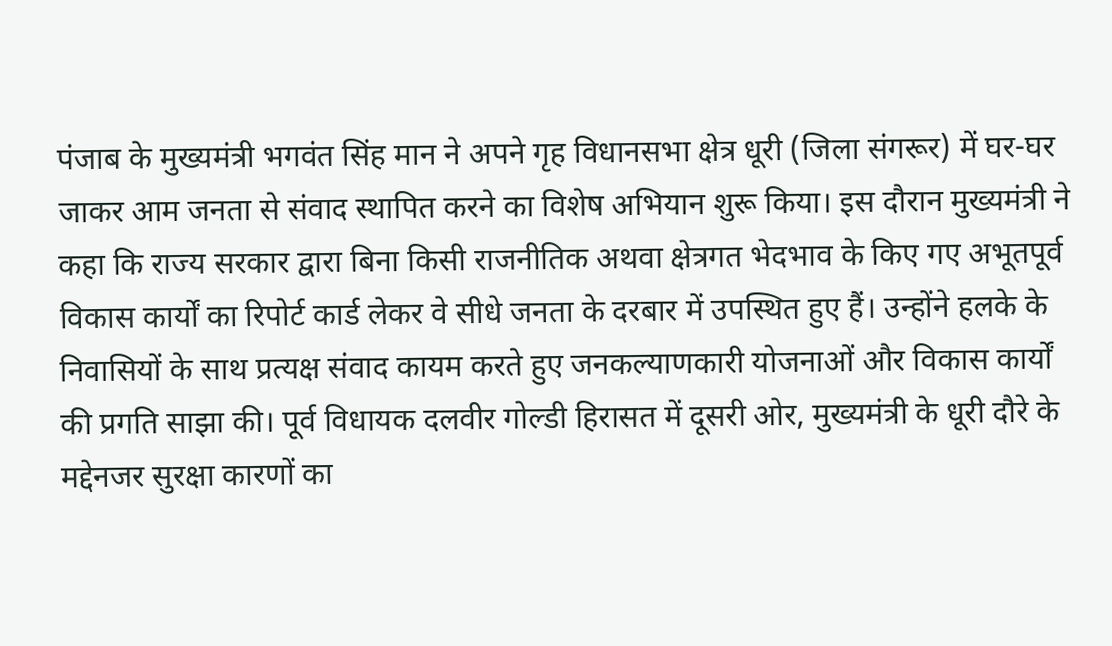पंजाब के मुख्यमंत्री भगवंत सिंह मान ने अपने गृह विधानसभा क्षेत्र धूरी (जिला संगरूर) में घर-घर जाकर आम जनता से संवाद स्थापित करने का विशेष अभियान शुरू किया। इस दौरान मुख्यमंत्री ने कहा कि राज्य सरकार द्वारा बिना किसी राजनीतिक अथवा क्षेत्रगत भेदभाव के किए गए अभूतपूर्व विकास कार्यों का रिपोर्ट कार्ड लेकर वे सीधे जनता के दरबार में उपस्थित हुए हैं। उन्होंने हलके के निवासियों के साथ प्रत्यक्ष संवाद कायम करते हुए जनकल्याणकारी योजनाओं और विकास कार्यों की प्रगति साझा की। पूर्व विधायक दलवीर गोल्डी हिरासत में दूसरी ओर, मुख्यमंत्री के धूरी दौरे के मद्देनजर सुरक्षा कारणों का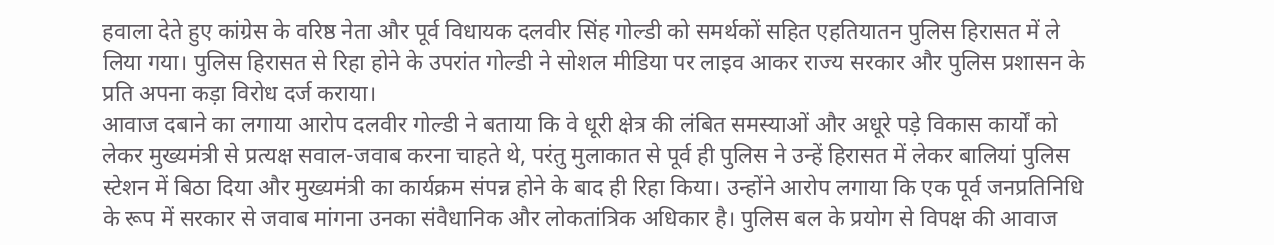हवाला देते हुए कांग्रेस के वरिष्ठ नेता और पूर्व विधायक दलवीर सिंह गोल्डी को समर्थकों सहित एहतियातन पुलिस हिरासत में ले लिया गया। पुलिस हिरासत से रिहा होने के उपरांत गोल्डी ने सोशल मीडिया पर लाइव आकर राज्य सरकार और पुलिस प्रशासन के प्रति अपना कड़ा विरोध दर्ज कराया।
आवाज दबाने का लगाया आरोप दलवीर गोल्डी ने बताया कि वे धूरी क्षेत्र की लंबित समस्याओं और अधूरे पड़े विकास कार्यों को लेकर मुख्यमंत्री से प्रत्यक्ष सवाल-जवाब करना चाहते थे, परंतु मुलाकात से पूर्व ही पुलिस ने उन्हें हिरासत में लेकर बालियां पुलिस स्टेशन में बिठा दिया और मुख्यमंत्री का कार्यक्रम संपन्न होने के बाद ही रिहा किया। उन्होंने आरोप लगाया कि एक पूर्व जनप्रतिनिधि के रूप में सरकार से जवाब मांगना उनका संवैधानिक और लोकतांत्रिक अधिकार है। पुलिस बल के प्रयोग से विपक्ष की आवाज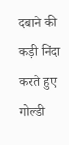दबाने की कड़ी निंदा करते हुए गोल्डी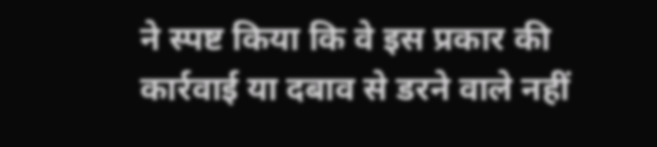ने स्पष्ट किया कि वे इस प्रकार की कार्रवाई या दबाव से डरने वाले नहीं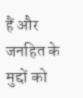हैं और जनहित के मुद्दों को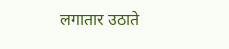लगातार उठाते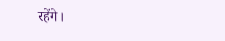रहेंगे।